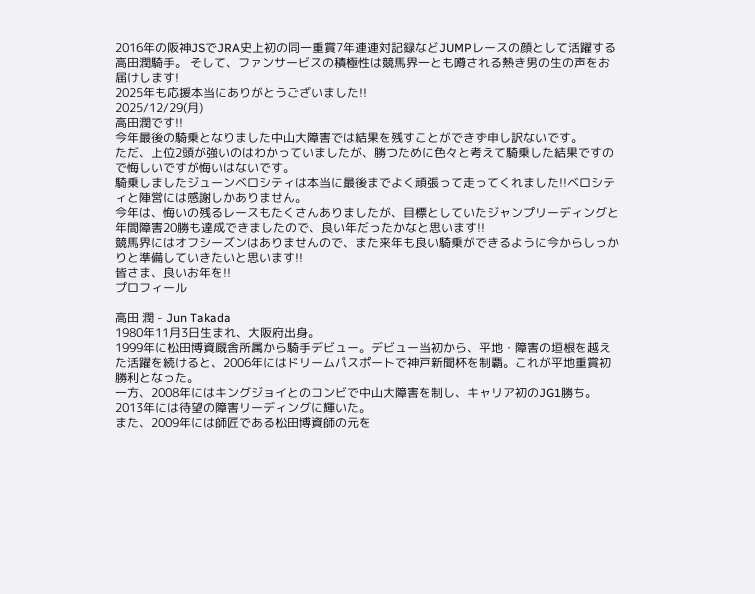2016年の阪神JSでJRA史上初の同一重賞7年連連対記録などJUMPレースの顔として活躍する高田潤騎手。 そして、ファンサービスの積極性は競馬界一とも噂される熱き男の生の声をお届けします!
2025年も応援本当にありがとうございました!!
2025/12/29(月)
高田潤です!!
今年最後の騎乗となりました中山大障害では結果を残すことができず申し訳ないです。
ただ、上位2頭が強いのはわかっていましたが、勝つために色々と考えて騎乗した結果ですので悔しいですが悔いはないです。
騎乗しましたジューンベロシティは本当に最後までよく頑張って走ってくれました!!ベロシティと陣営には感謝しかありません。
今年は、悔いの残るレースもたくさんありましたが、目標としていたジャンプリーディングと年間障害20勝も達成できましたので、良い年だったかなと思います!!
競馬界にはオフシーズンはありませんので、また来年も良い騎乗ができるように今からしっかりと準備していきたいと思います!!
皆さま、良いお年を!!
プロフィール

高田 潤 - Jun Takada
1980年11月3日生まれ、大阪府出身。
1999年に松田博資厩舎所属から騎手デビュー。デビュー当初から、平地・障害の垣根を越えた活躍を続けると、2006年にはドリームパスポートで神戸新聞杯を制覇。これが平地重賞初勝利となった。
一方、2008年にはキングジョイとのコンビで中山大障害を制し、キャリア初のJG1勝ち。2013年には待望の障害リーディングに輝いた。
また、2009年には師匠である松田博資師の元を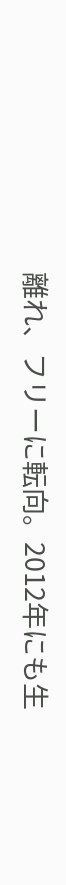離れ、フリーに転向。2012年にも生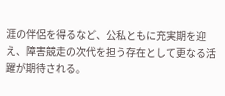涯の伴侶を得るなど、公私ともに充実期を迎え、障害競走の次代を担う存在として更なる活躍が期待される。